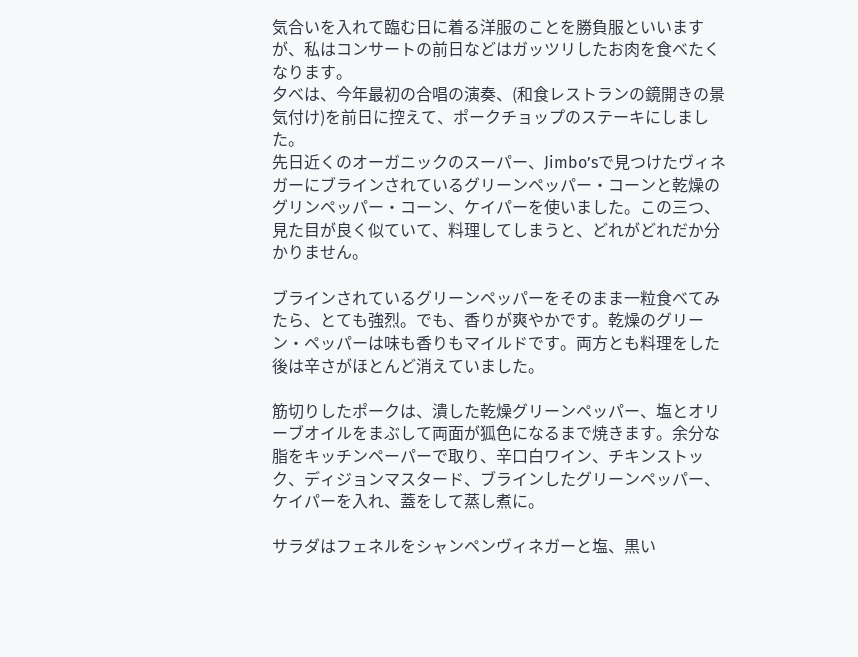気合いを入れて臨む日に着る洋服のことを勝負服といいますが、私はコンサートの前日などはガッツリしたお肉を食べたくなります。
夕べは、今年最初の合唱の演奏、(和食レストランの鏡開きの景気付け)を前日に控えて、ポークチョップのステーキにしました。
先日近くのオーガニックのスーパー、Jimbo’sで見つけたヴィネガーにブラインされているグリーンペッパー・コーンと乾燥のグリンペッパー・コーン、ケイパーを使いました。この三つ、見た目が良く似ていて、料理してしまうと、どれがどれだか分かりません。

ブラインされているグリーンペッパーをそのまま一粒食べてみたら、とても強烈。でも、香りが爽やかです。乾燥のグリーン・ペッパーは味も香りもマイルドです。両方とも料理をした後は辛さがほとんど消えていました。

筋切りしたポークは、潰した乾燥グリーンペッパー、塩とオリーブオイルをまぶして両面が狐色になるまで焼きます。余分な脂をキッチンペーパーで取り、辛口白ワイン、チキンストック、ディジョンマスタード、ブラインしたグリーンペッパー、ケイパーを入れ、蓋をして蒸し煮に。

サラダはフェネルをシャンペンヴィネガーと塩、黒い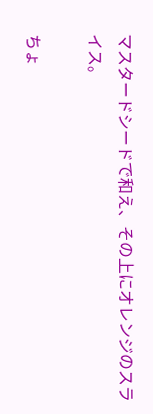マスタードシードで和え、その上にオレンジのスライス。

ちょ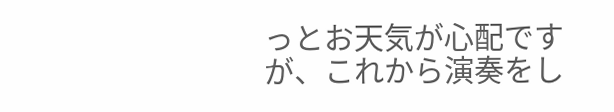っとお天気が心配ですが、これから演奏をし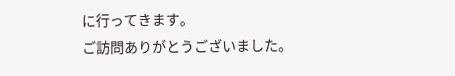に行ってきます。
ご訪問ありがとうございました。